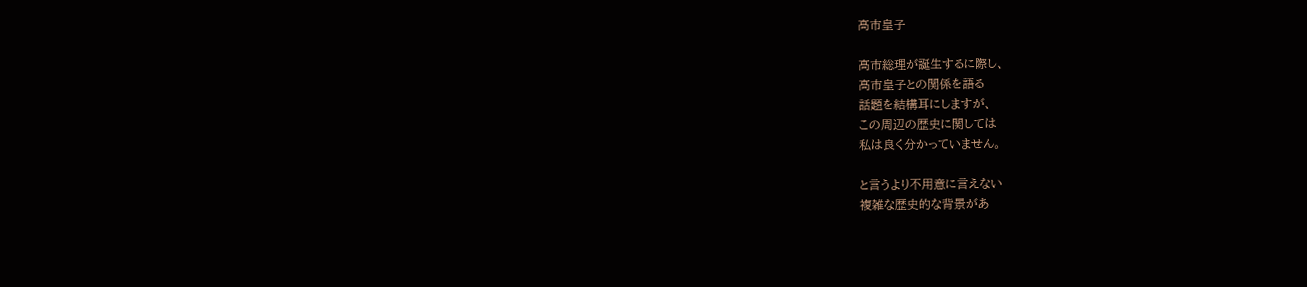高市皇子

高市総理が誕生するに際し、
高市皇子との関係を語る
話題を結構耳にしますが、
この周辺の歴史に関しては
私は良く分かっていません。

と言うより不用意に言えない
複雑な歴史的な背景があ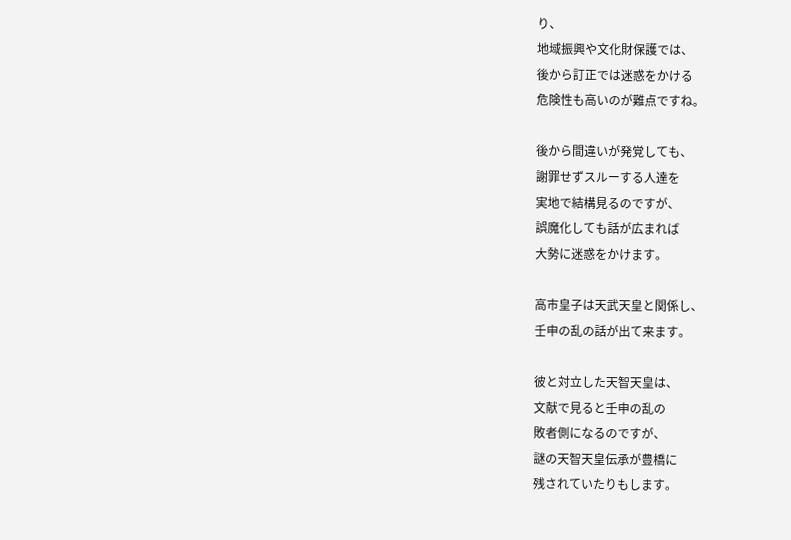り、
地域振興や文化財保護では、
後から訂正では迷惑をかける
危険性も高いのが難点ですね。

後から間違いが発覚しても、
謝罪せずスルーする人達を
実地で結構見るのですが、
誤魔化しても話が広まれば
大勢に迷惑をかけます。

高市皇子は天武天皇と関係し、
壬申の乱の話が出て来ます。

彼と対立した天智天皇は、
文献で見ると壬申の乱の
敗者側になるのですが、
謎の天智天皇伝承が豊橋に
残されていたりもします。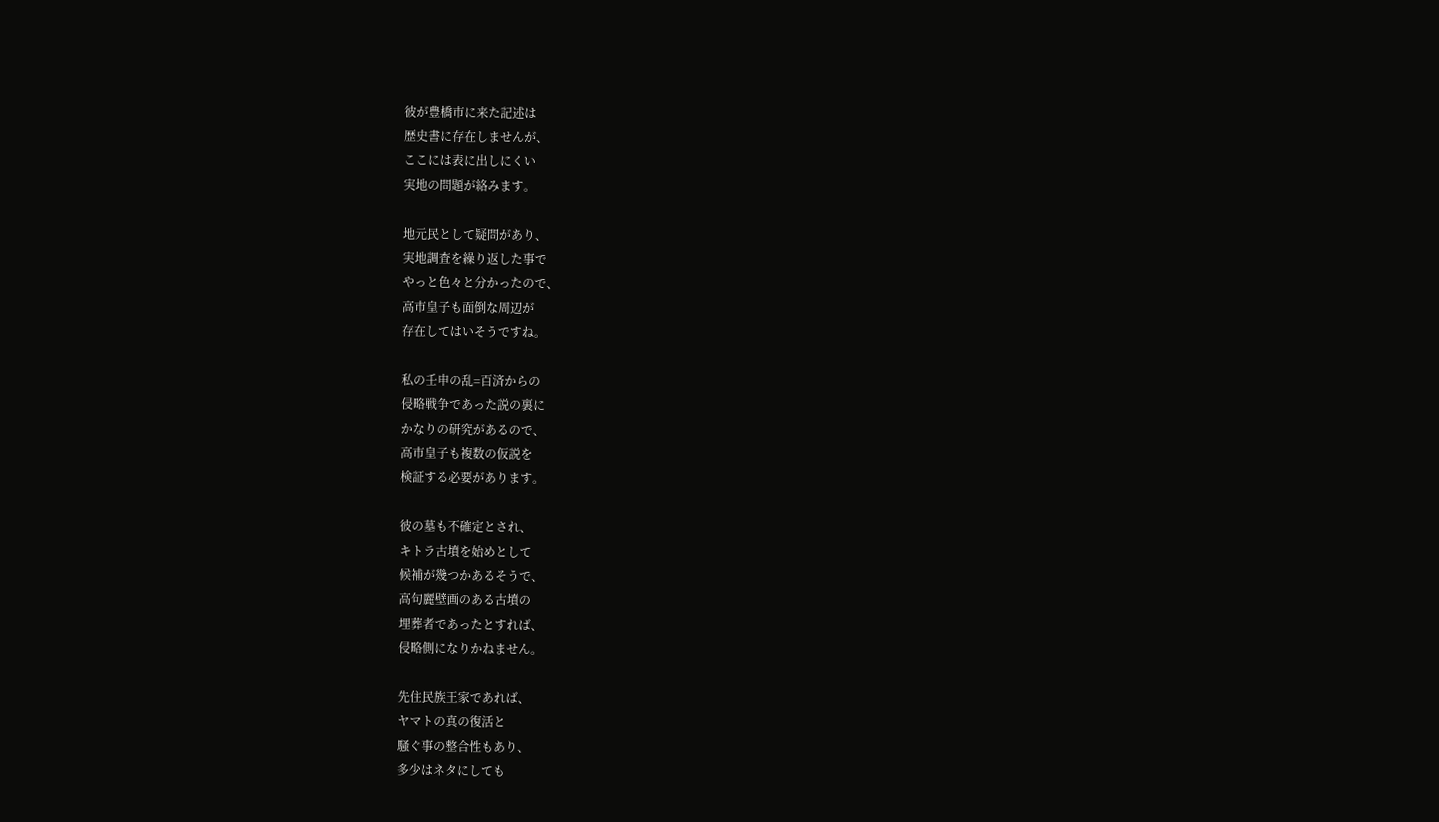彼が豊橋市に来た記述は
歴史書に存在しませんが、
ここには表に出しにくい
実地の問題が絡みます。

地元民として疑問があり、
実地調査を繰り返した事で
やっと色々と分かったので、
高市皇子も面倒な周辺が
存在してはいそうですね。

私の壬申の乱=百済からの
侵略戦争であった説の裏に
かなりの研究があるので、
高市皇子も複数の仮説を
検証する必要があります。

彼の墓も不確定とされ、
キトラ古墳を始めとして
候補が幾つかあるそうで、
高句麗壁画のある古墳の
埋葬者であったとすれば、
侵略側になりかねません。

先住民族王家であれば、
ヤマトの真の復活と
騒ぐ事の整合性もあり、
多少はネタにしても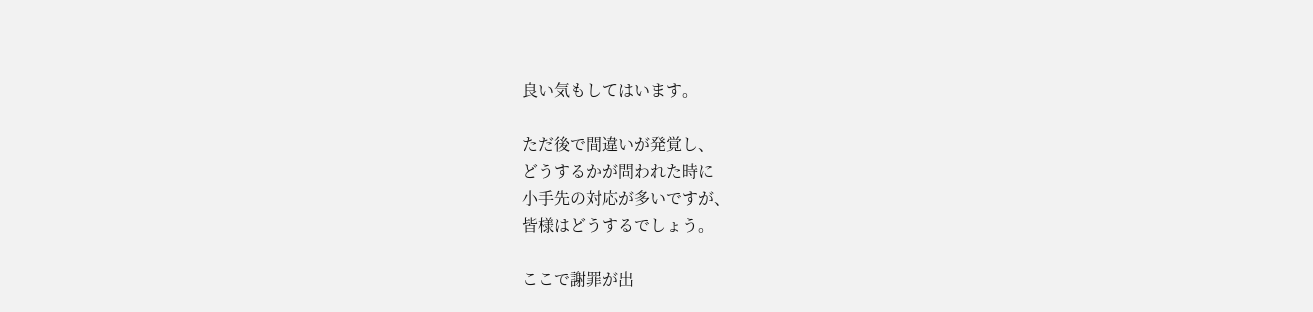良い気もしてはいます。

ただ後で間違いが発覚し、
どうするかが問われた時に
小手先の対応が多いですが、
皆様はどうするでしょう。

ここで謝罪が出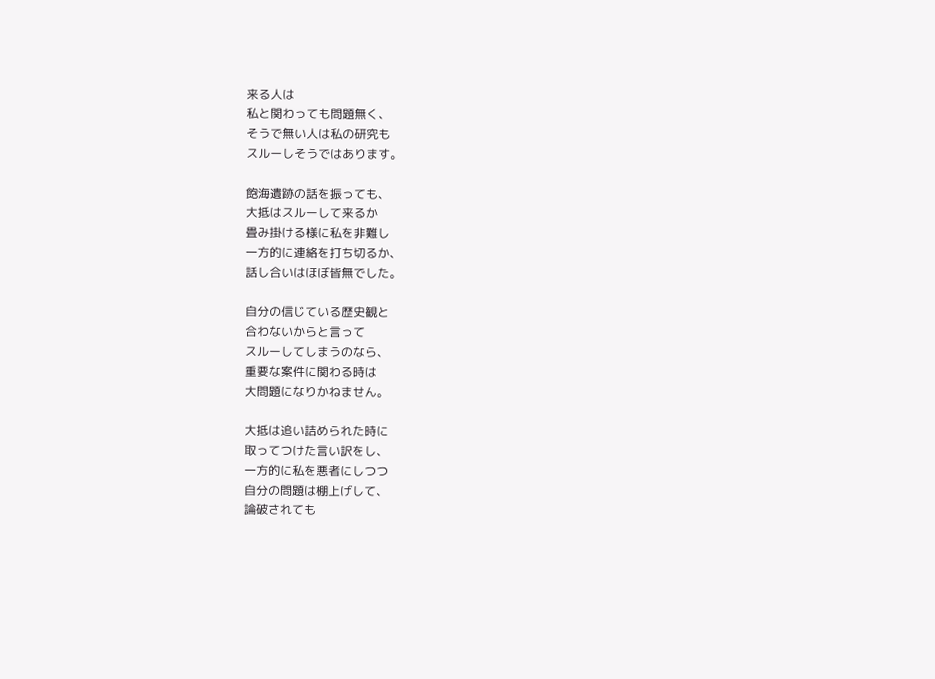来る人は
私と関わっても問題無く、
そうで無い人は私の研究も
スルーしそうではあります。

飽海遺跡の話を振っても、
大抵はスルーして来るか
畳み掛ける様に私を非難し
一方的に連絡を打ち切るか、
話し合いはほぼ皆無でした。

自分の信じている歴史観と
合わないからと言って
スルーしてしまうのなら、
重要な案件に関わる時は
大問題になりかねません。

大抵は追い詰められた時に
取ってつけた言い訳をし、
一方的に私を悪者にしつつ
自分の問題は棚上げして、
論破されても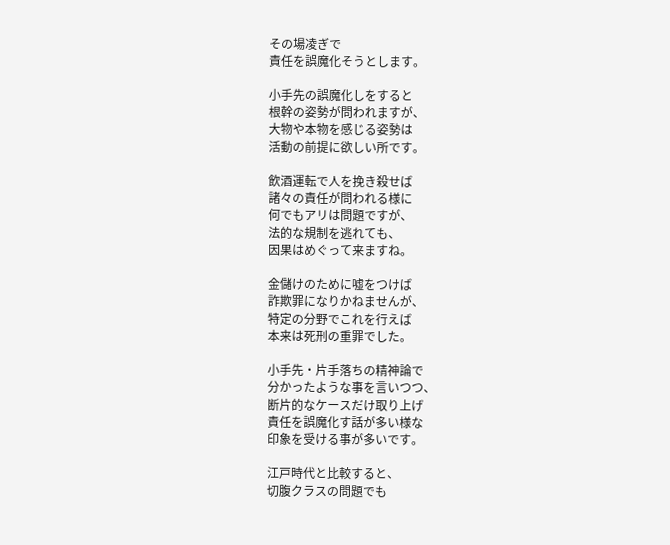その場凌ぎで
責任を誤魔化そうとします。

小手先の誤魔化しをすると
根幹の姿勢が問われますが、
大物や本物を感じる姿勢は
活動の前提に欲しい所です。

飲酒運転で人を挽き殺せば
諸々の責任が問われる様に
何でもアリは問題ですが、
法的な規制を逃れても、
因果はめぐって来ますね。

金儲けのために嘘をつけば
詐欺罪になりかねませんが、
特定の分野でこれを行えば
本来は死刑の重罪でした。

小手先・片手落ちの精神論で
分かったような事を言いつつ、
断片的なケースだけ取り上げ
責任を誤魔化す話が多い様な
印象を受ける事が多いです。

江戸時代と比較すると、
切腹クラスの問題でも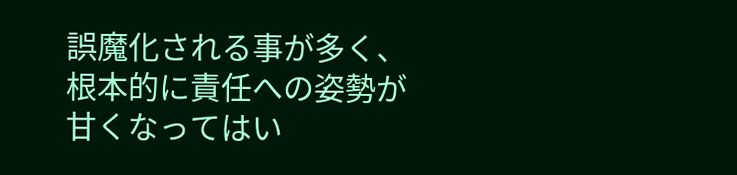誤魔化される事が多く、
根本的に責任への姿勢が
甘くなってはい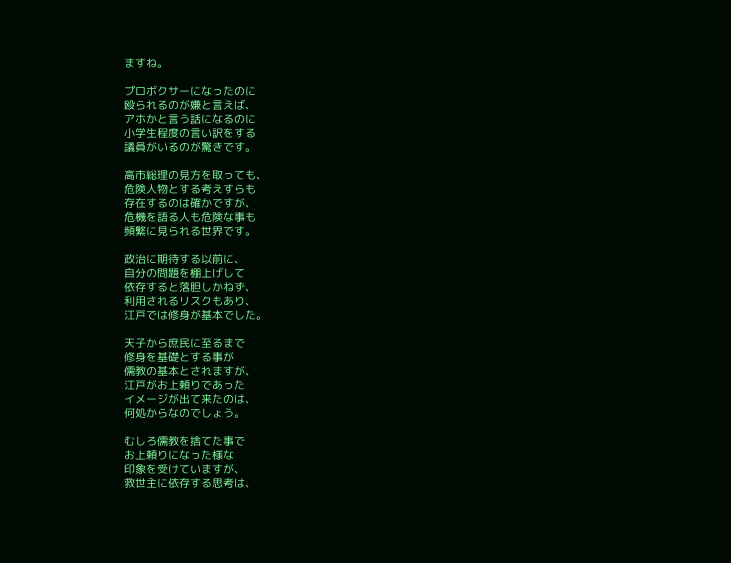ますね。

プロボクサーになったのに
殴られるのが嫌と言えば、
アホかと言う話になるのに
小学生程度の言い訳をする
議員がいるのが驚きです。

高市総理の見方を取っても、
危険人物とする考えすらも
存在するのは確かですが、
危機を語る人も危険な事も
頻繁に見られる世界です。

政治に期待する以前に、
自分の問題を棚上げして
依存すると落胆しかねず、
利用されるリスクもあり、
江戸では修身が基本でした。

天子から庶民に至るまで
修身を基礎とする事が
儒教の基本とされますが、
江戸がお上頼りであった
イメージが出て来たのは、
何処からなのでしょう。

むしろ儒教を捨てた事で
お上頼りになった様な
印象を受けていますが、
救世主に依存する思考は、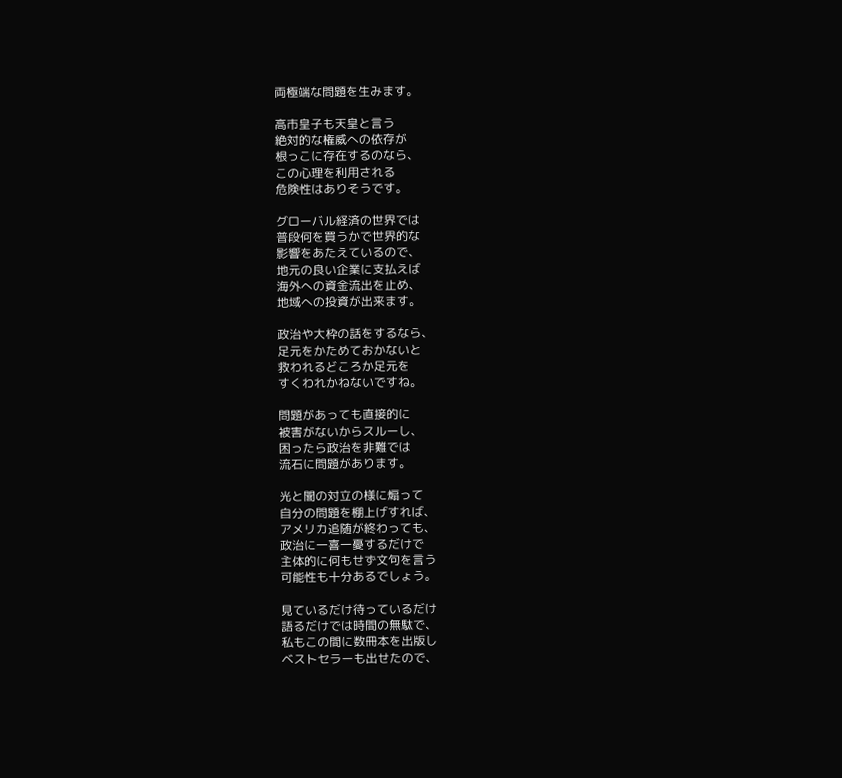両極端な問題を生みます。

高市皇子も天皇と言う
絶対的な権威への依存が
根っこに存在するのなら、
この心理を利用される
危険性はありそうです。

グローバル経済の世界では
普段何を買うかで世界的な
影響をあたえているので、
地元の良い企業に支払えば
海外への資金流出を止め、
地域への投資が出来ます。

政治や大枠の話をするなら、
足元をかためておかないと
救われるどころか足元を
すくわれかねないですね。

問題があっても直接的に
被害がないからスルーし、
困ったら政治を非難では
流石に問題があります。

光と闇の対立の様に煽って
自分の問題を棚上げすれば、
アメリカ追随が終わっても、
政治に一喜一憂するだけで
主体的に何もせず文句を言う
可能性も十分あるでしょう。

見ているだけ待っているだけ
語るだけでは時間の無駄で、
私もこの間に数冊本を出版し
ベストセラーも出せたので、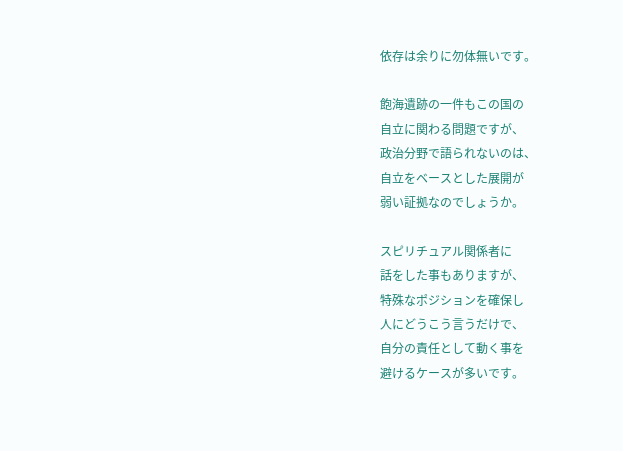依存は余りに勿体無いです。

飽海遺跡の一件もこの国の
自立に関わる問題ですが、
政治分野で語られないのは、
自立をベースとした展開が
弱い証拠なのでしょうか。

スピリチュアル関係者に
話をした事もありますが、
特殊なポジションを確保し
人にどうこう言うだけで、
自分の責任として動く事を
避けるケースが多いです。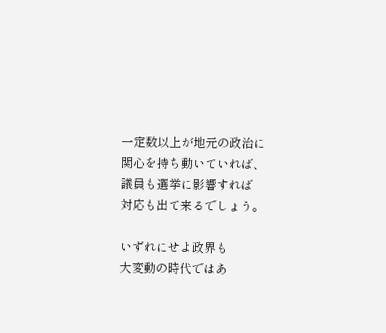一定数以上が地元の政治に
関心を持ち動いていれば、
議員も選挙に影響すれば
対応も出て来るでしょう。

いずれにせよ政界も
大変動の時代ではあ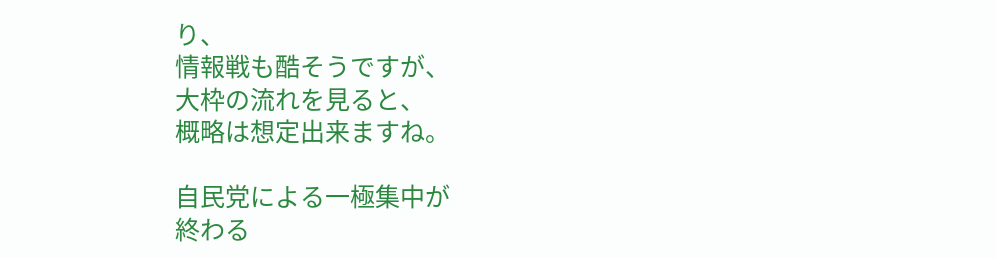り、
情報戦も酷そうですが、
大枠の流れを見ると、
概略は想定出来ますね。

自民党による一極集中が
終わる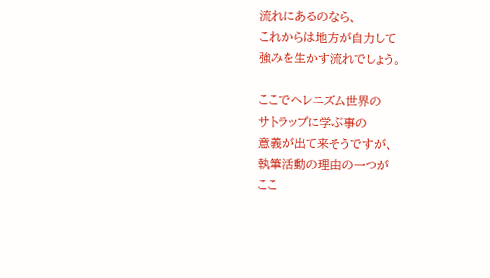流れにあるのなら、
これからは地方が自力して
強みを生かす流れでしょう。

ここでヘレニズム世界の
サトラップに学ぶ事の
意義が出て来そうですが、
執筆活動の理由の一つが
ここ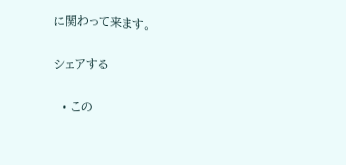に関わって来ます。

シェアする

  • この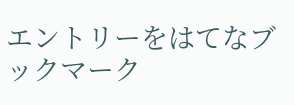エントリーをはてなブックマーク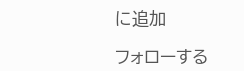に追加

フォローする